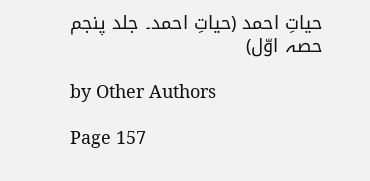حیاتِ احمد (حیاتِ احمد۔ جلد پنجم حصہ اوّل)

by Other Authors

Page 157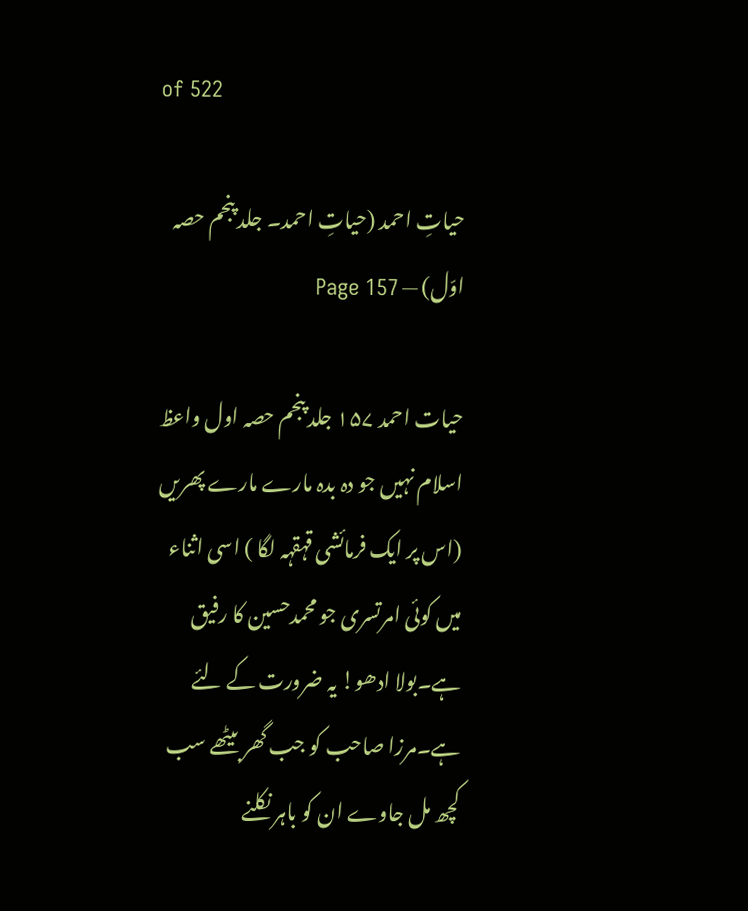of 522

حیاتِ احمد (حیاتِ احمد۔ جلد پنجم حصہ اوّل) — Page 157

حیات احمد ۱۵۷ جلد پنجم حصہ اول واعظ اسلام نہیں جو دہ بدہ مارے مارے پھریں (اس پر ایک فرمائشی قہقہہ لگا ) اسی اثناء میں کوئی امرتسری جو محمدحسین کا رفیق ہے۔بولا ادھو! یہ ضرورت کے لئے ہے۔مرزا صاحب کو جب گھر بیٹھے سب کچھ مل جاوے ان کو باہر نکلنے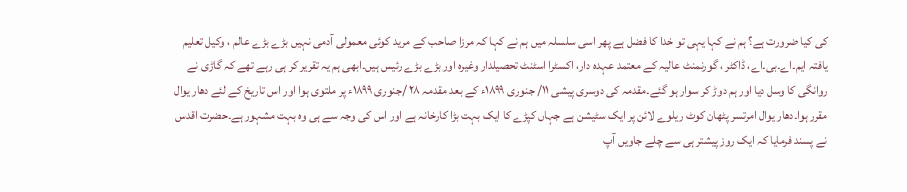کی کیا ضرورت ہے؟ ہم نے کہا یہی تو خدا کا فضل ہے پھر اسی سلسلہ میں ہم نے کہا کہ مرزا صاحب کے مرید کوئی معمولی آدمی نہیں بڑے بڑے عالم ، وکیل تعلیم یافتہ ایم۔اے۔بی۔اے، ڈاکٹر ، گورنمنٹ عالیہ کے معتمد عہدہ دار، اکسٹرا اسٹنٹ تحصیلدار وغیرہ اور بڑے بڑے رئیس ہیں۔ابھی ہم یہ تقریر کر ہی رہے تھے کہ گاڑی نے روانگی کا وسل دیا اور ہم دوڑ کر سوار ہو گئے۔مقدمہ کی دوسری پیشی ۱۱/ جنوری ۱۸۹۹ء کے بعد مقدمہ ۲۸ /جنوری ۱۸۹۹ء پر ملتوی ہوا اور اس تاریخ کے لئے دھار یوال مقرر ہوا۔دھار یوال امرتسر پٹھان کوٹ ریلوے لائن پر ایک سٹیشن ہے جہاں کپڑے کا ایک بہت بڑا کارخانہ ہے اور اس کی وجہ سے ہی وہ بہت مشہور ہے۔حضرت اقدس نے پسند فرمایا کہ ایک روز پیشتر ہی سے چلے جاویں آپ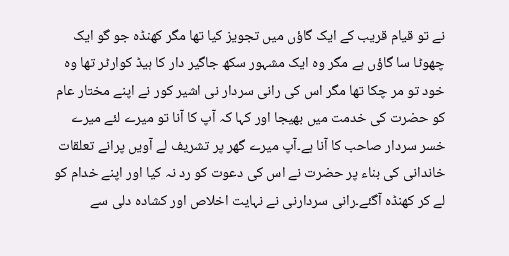نے تو قیام قریب کے ایک گاؤں میں تجویز کیا تھا مگر کھنڈہ جو گو ایک چھوٹا سا گاؤں ہے مگر وہ ایک مشہور سکھ جاگیر دار کا ہیڈ کوارٹر تھا وہ خود تو مر چکا تھا مگر اس کی رانی سردار نی اشیر کور نے اپنے مختار عام کو حضرت کی خدمت میں بھیجا اور کہا کہ آپ کا آنا تو میرے لئے میرے خسر سردار صاحب کا آنا ہے۔آپ میرے گھر پر تشریف لے آویں پرانے تعلقات خاندانی کی بناء پر حضرت نے اس کی دعوت کو رد نہ کیا اور اپنے خدام کو لے کر کھنڈہ آگئے۔رانی سردارنی نے نہایت اخلاص اور کشادہ دلی سے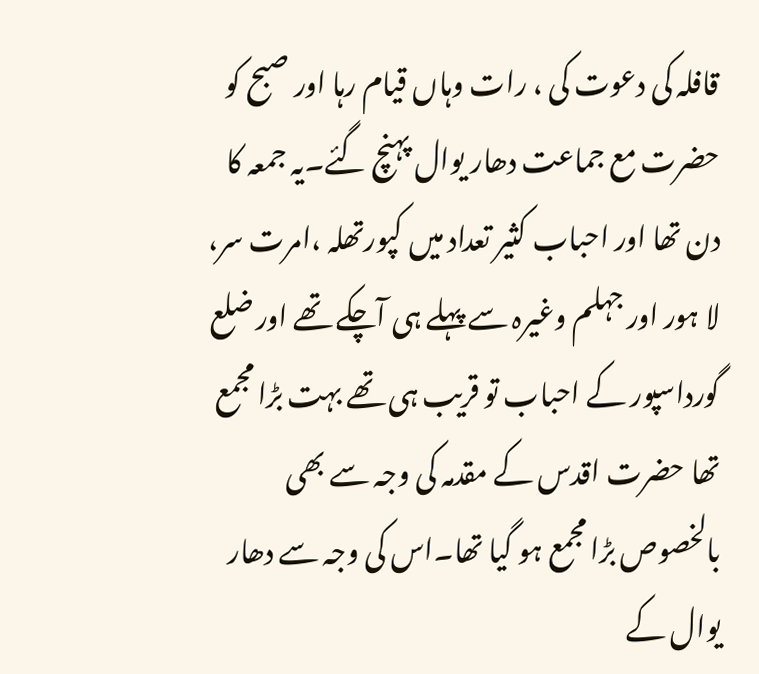قافلہ کی دعوت کی ، رات وہاں قیام رہا اور صبح کو حضرت مع جماعت دھار یوال پہنچ گئے۔یہ جمعہ کا دن تھا اور احباب کثیر تعداد میں کپورتھلہ ،امرت سر، لا ہور اور جہلم وغیرہ سے پہلے ہی آچکے تھے اور ضلع گورداسپور کے احباب تو قریب ہی تھے بہت بڑا مجمع تھا حضرت اقدس کے مقدمہ کی وجہ سے بھی بالخصوص بڑا مجمع ہو گیا تھا۔اس کی وجہ سے دھار یوال کے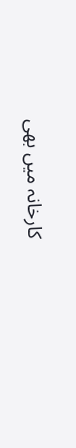کارخانہ میں بھی